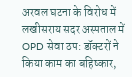अरवल घटना के विरोध में लखीसराय सदर अस्पताल में OPD सेवा ठप: डॉक्टरों ने किया काम का बहिष्कार,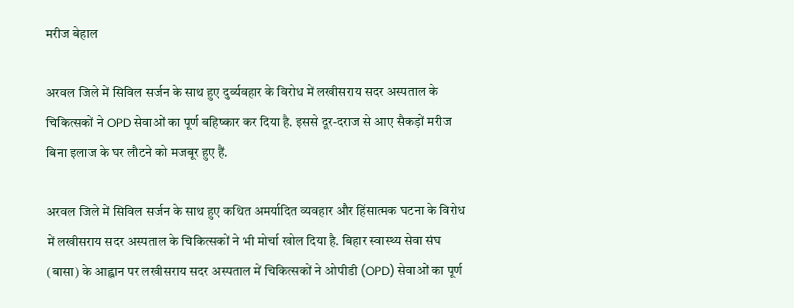मरीज बेहाल

अरवल जिले में सिविल सर्जन के साथ हुए दुर्व्यवहार के विरोध में लखीसराय सदर अस्पताल के चिकित्सकों ने OPD सेवाओं का पूर्ण बहिष्कार कर दिया है. इससे दूर-दराज से आए सैकड़ों मरीज बिना इलाज के घर लौटने को मजबूर हुए हैं.

अरवल जिले में सिविल सर्जन के साथ हुए कथित अमर्यादित व्यवहार और हिंसात्मक घटना के विरोध में लखीसराय सदर अस्पताल के चिकित्सकों ने भी मोर्चा खोल दिया है. बिहार स्वास्थ्य सेवा संघ (बासा) के आह्वान पर लखीसराय सदर अस्पताल में चिकित्सकों ने ओपीडी (OPD) सेवाओं का पूर्ण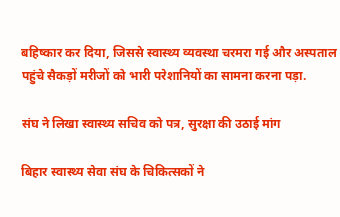बहिष्कार कर दिया, जिससे स्वास्थ्य व्यवस्था चरमरा गई और अस्पताल पहुंचे सैकड़ों मरीजों को भारी परेशानियों का सामना करना पड़ा.

संघ ने लिखा स्वास्थ्य सचिव को पत्र, सुरक्षा की उठाई मांग

बिहार स्वास्थ्य सेवा संघ के चिकित्सकों ने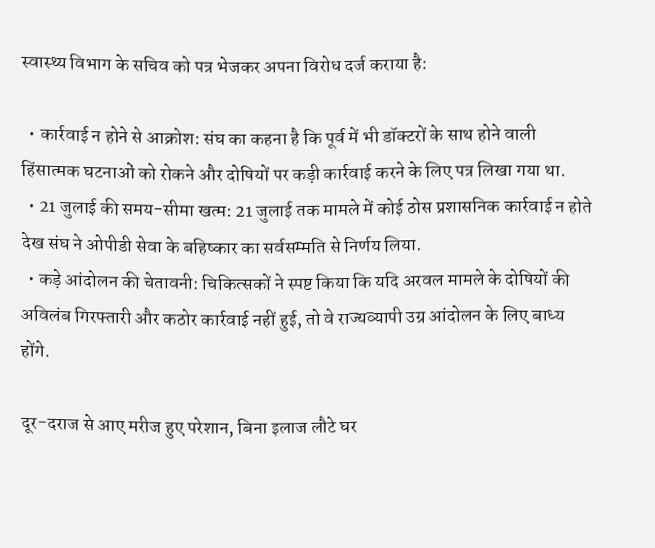स्वास्थ्य विभाग के सचिव को पत्र भेजकर अपना विरोध दर्ज कराया है:

  • कार्रवाई न होने से आक्रोश: संघ का कहना है कि पूर्व में भी डॉक्टरों के साथ होने वाली हिंसात्मक घटनाओं को रोकने और दोषियों पर कड़ी कार्रवाई करने के लिए पत्र लिखा गया था.
  • 21 जुलाई की समय-सीमा खत्म: 21 जुलाई तक मामले में कोई ठोस प्रशासनिक कार्रवाई न होते देख संघ ने ओपीडी सेवा के बहिष्कार का सर्वसम्मति से निर्णय लिया.
  • कड़े आंदोलन की चेतावनी: चिकित्सकों ने स्पष्ट किया कि यदि अरवल मामले के दोषियों की अविलंब गिरफ्तारी और कठोर कार्रवाई नहीं हुई, तो वे राज्यव्यापी उग्र आंदोलन के लिए बाध्य होंगे.

दूर-दराज से आए मरीज हुए परेशान, बिना इलाज लौटे घर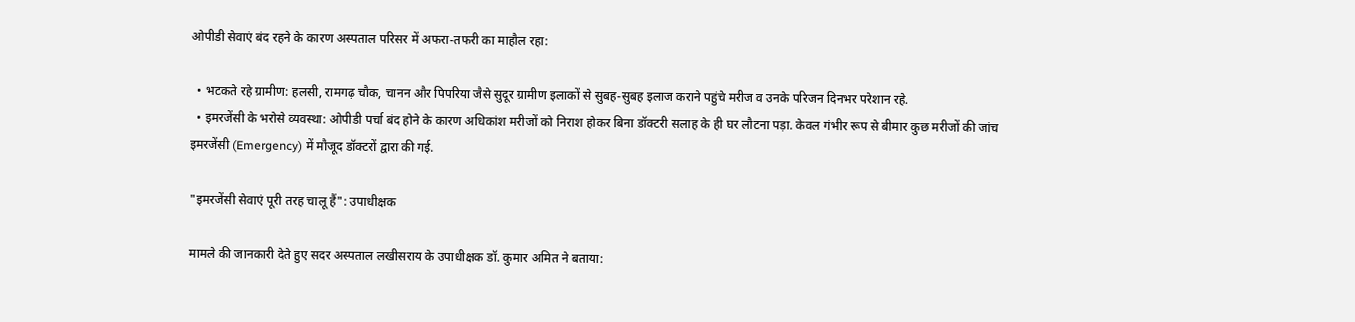ओपीडी सेवाएं बंद रहने के कारण अस्पताल परिसर में अफरा-तफरी का माहौल रहा:

  • भटकते रहे ग्रामीण: हलसी, रामगढ़ चौक, चानन और पिपरिया जैसे सुदूर ग्रामीण इलाकों से सुबह-सुबह इलाज कराने पहुंचे मरीज व उनके परिजन दिनभर परेशान रहे.
  • इमरजेंसी के भरोसे व्यवस्था: ओपीडी पर्चा बंद होने के कारण अधिकांश मरीजों को निराश होकर बिना डॉक्टरी सलाह के ही घर लौटना पड़ा. केवल गंभीर रूप से बीमार कुछ मरीजों की जांच इमरजेंसी (Emergency) में मौजूद डॉक्टरों द्वारा की गई.

"इमरजेंसी सेवाएं पूरी तरह चालू हैं": उपाधीक्षक

मामले की जानकारी देते हुए सदर अस्पताल लखीसराय के उपाधीक्षक डॉ. कुमार अमित ने बताया: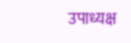उपाध्यक्ष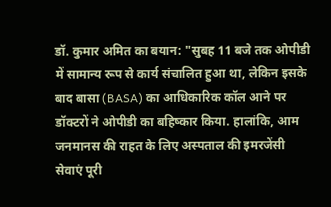डॉ. कुमार अमित का बयान: "सुबह 11 बजे तक ओपीडी में सामान्य रूप से कार्य संचालित हुआ था, लेकिन इसके बाद बासा (BASA) का आधिकारिक कॉल आने पर डॉक्टरों ने ओपीडी का बहिष्कार किया. हालांकि, आम जनमानस की राहत के लिए अस्पताल की इमरजेंसी सेवाएं पूरी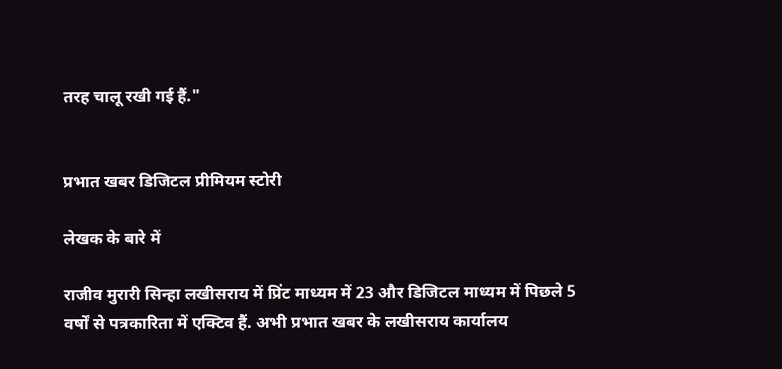तरह चालू रखी गई हैं."


प्रभात खबर डिजिटल प्रीमियम स्टोरी

लेखक के बारे में

राजीव मुरारी सिन्हा लखीसराय में प्रिंट माध्यम में 23 और डिजिटल माध्यम में पिछले 5 वर्षों से पत्रकारिता में एक्टिव हैं. अभी प्रभात खबर के लखीसराय कार्यालय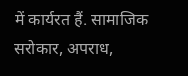में कार्यरत हैं. सामाजिक सरोकार, अपराध,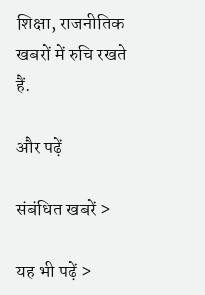शिक्षा, राजनीतिक खबरों में रुचि रखते हैं.

और पढ़ें

संबंधित खबरें >

यह भी पढ़ें >